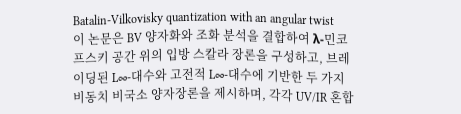Batalin-Vilkovisky quantization with an angular twist
이 논문은 BV 양자화와 조화 분석을 결합하여 λ-민코프스키 공간 위의 입방 스칼라 장론을 구성하고, 브레이딩된 L∞-대수와 고전적 L∞-대수에 기반한 두 가지 비동치 비국소 양자장론을 제시하며, 각각 UV/IR 혼합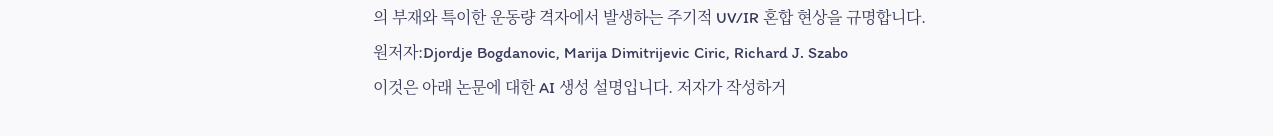의 부재와 특이한 운동량 격자에서 발생하는 주기적 UV/IR 혼합 현상을 규명합니다.
원저자:Djordje Bogdanovic, Marija Dimitrijevic Ciric, Richard J. Szabo
이것은 아래 논문에 대한 AI 생성 설명입니다. 저자가 작성하거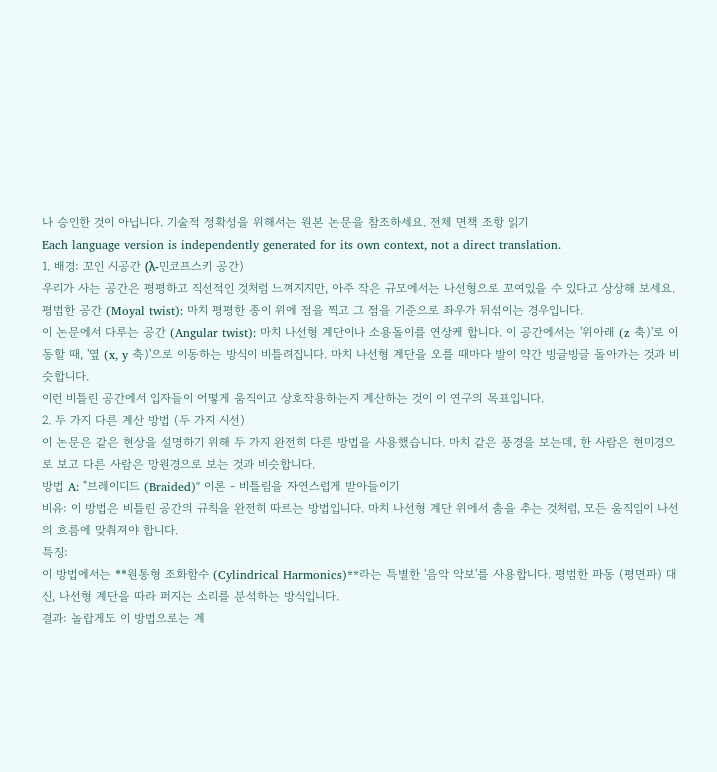나 승인한 것이 아닙니다. 기술적 정확성을 위해서는 원본 논문을 참조하세요. 전체 면책 조항 읽기
Each language version is independently generated for its own context, not a direct translation.
1. 배경: 꼬인 시공간 (λ-민코프스키 공간)
우리가 사는 공간은 평평하고 직선적인 것처럼 느껴지지만, 아주 작은 규모에서는 나선형으로 꼬여있을 수 있다고 상상해 보세요.
평범한 공간 (Moyal twist): 마치 평평한 종이 위에 점을 찍고 그 점을 기준으로 좌우가 뒤섞이는 경우입니다.
이 논문에서 다루는 공간 (Angular twist): 마치 나선형 계단이나 소용돌이를 연상케 합니다. 이 공간에서는 '위아래 (z 축)'로 이동할 때, '옆 (x, y 축)'으로 이동하는 방식이 비틀려집니다. 마치 나선형 계단을 오를 때마다 발이 약간 빙글빙글 돌아가는 것과 비슷합니다.
이런 비틀린 공간에서 입자들이 어떻게 움직이고 상호작용하는지 계산하는 것이 이 연구의 목표입니다.
2. 두 가지 다른 계산 방법 (두 가지 시선)
이 논문은 같은 현상을 설명하기 위해 두 가지 완전히 다른 방법을 사용했습니다. 마치 같은 풍경을 보는데, 한 사람은 현미경으로 보고 다른 사람은 망원경으로 보는 것과 비슷합니다.
방법 A: "브레이디드 (Braided)" 이론 - 비틀림을 자연스럽게 받아들이기
비유: 이 방법은 비틀린 공간의 규칙을 완전히 따르는 방법입니다. 마치 나선형 계단 위에서 춤을 추는 것처럼, 모든 움직임이 나선의 흐름에 맞춰져야 합니다.
특징:
이 방법에서는 **원통형 조화함수 (Cylindrical Harmonics)**라는 특별한 '음악 악보'를 사용합니다. 평범한 파동 (평면파) 대신, 나선형 계단을 따라 퍼지는 소리를 분석하는 방식입니다.
결과: 놀랍게도 이 방법으로는 계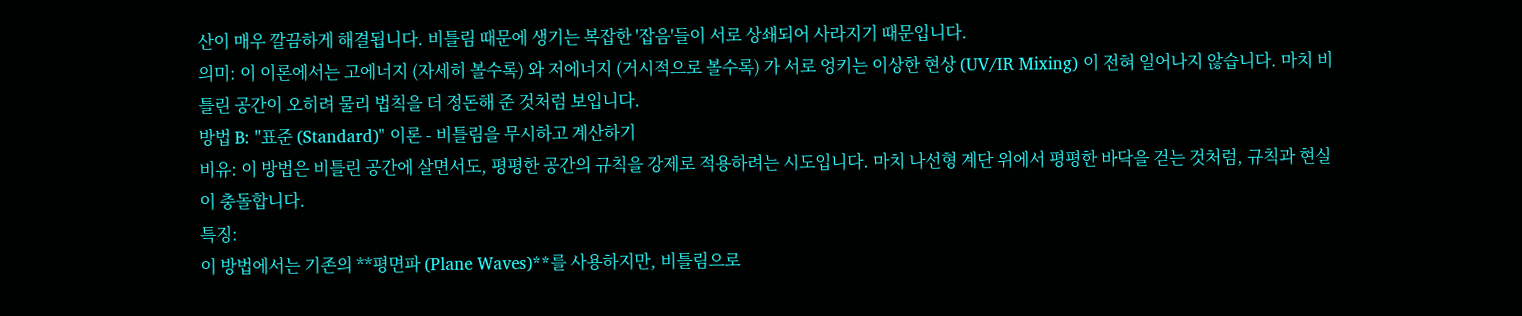산이 매우 깔끔하게 해결됩니다. 비틀림 때문에 생기는 복잡한 '잡음'들이 서로 상쇄되어 사라지기 때문입니다.
의미: 이 이론에서는 고에너지 (자세히 볼수록) 와 저에너지 (거시적으로 볼수록) 가 서로 엉키는 이상한 현상 (UV/IR Mixing) 이 전혀 일어나지 않습니다. 마치 비틀린 공간이 오히려 물리 법칙을 더 정돈해 준 것처럼 보입니다.
방법 B: "표준 (Standard)" 이론 - 비틀림을 무시하고 계산하기
비유: 이 방법은 비틀린 공간에 살면서도, 평평한 공간의 규칙을 강제로 적용하려는 시도입니다. 마치 나선형 계단 위에서 평평한 바닥을 걷는 것처럼, 규칙과 현실이 충돌합니다.
특징:
이 방법에서는 기존의 **평면파 (Plane Waves)**를 사용하지만, 비틀림으로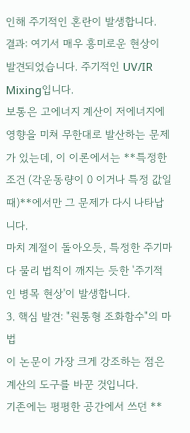인해 주기적인 혼란이 발생합니다.
결과: 여기서 매우 흥미로운 현상이 발견되었습니다. 주기적인 UV/IR Mixing입니다.
보통은 고에너지 계산이 저에너지에 영향을 미쳐 무한대로 발산하는 문제가 있는데, 이 이론에서는 **특정한 조건 (각운동량이 0 이거나 특정 값일 때)**에서만 그 문제가 다시 나타납니다.
마치 계절이 돌아오듯, 특정한 주기마다 물리 법칙이 깨지는 듯한 '주기적인 병목 현상'이 발생합니다.
3. 핵심 발견: "원통형 조화함수"의 마법
이 논문이 가장 크게 강조하는 점은 계산의 도구를 바꾼 것입니다.
기존에는 평평한 공간에서 쓰던 **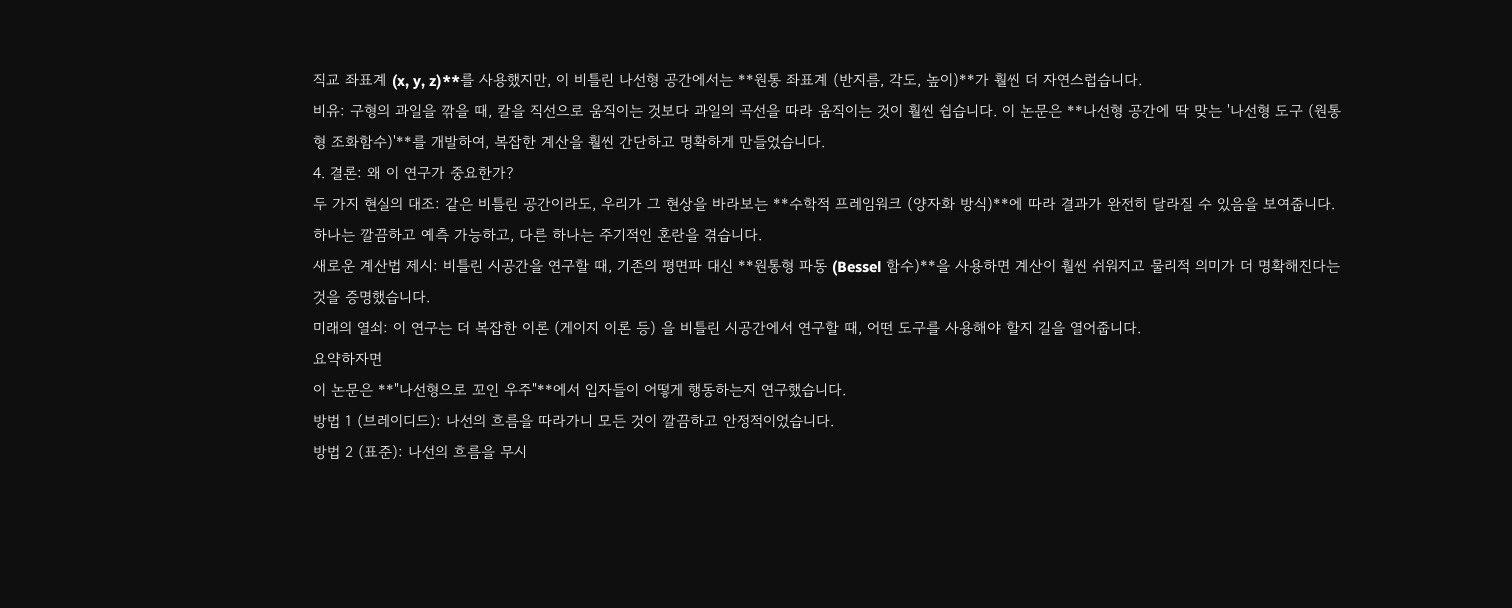직교 좌표계 (x, y, z)**를 사용했지만, 이 비틀린 나선형 공간에서는 **원통 좌표계 (반지름, 각도, 높이)**가 훨씬 더 자연스럽습니다.
비유: 구형의 과일을 깎을 때, 칼을 직선으로 움직이는 것보다 과일의 곡선을 따라 움직이는 것이 훨씬 쉽습니다. 이 논문은 **나선형 공간에 딱 맞는 '나선형 도구 (원통형 조화함수)'**를 개발하여, 복잡한 계산을 훨씬 간단하고 명확하게 만들었습니다.
4. 결론: 왜 이 연구가 중요한가?
두 가지 현실의 대조: 같은 비틀린 공간이라도, 우리가 그 현상을 바라보는 **수학적 프레임워크 (양자화 방식)**에 따라 결과가 완전히 달라질 수 있음을 보여줍니다. 하나는 깔끔하고 예측 가능하고, 다른 하나는 주기적인 혼란을 겪습니다.
새로운 계산법 제시: 비틀린 시공간을 연구할 때, 기존의 평면파 대신 **원통형 파동 (Bessel 함수)**을 사용하면 계산이 훨씬 쉬워지고 물리적 의미가 더 명확해진다는 것을 증명했습니다.
미래의 열쇠: 이 연구는 더 복잡한 이론 (게이지 이론 등) 을 비틀린 시공간에서 연구할 때, 어떤 도구를 사용해야 할지 길을 열어줍니다.
요약하자면
이 논문은 **"나선형으로 꼬인 우주"**에서 입자들이 어떻게 행동하는지 연구했습니다.
방법 1 (브레이디드): 나선의 흐름을 따라가니 모든 것이 깔끔하고 안정적이었습니다.
방법 2 (표준): 나선의 흐름을 무시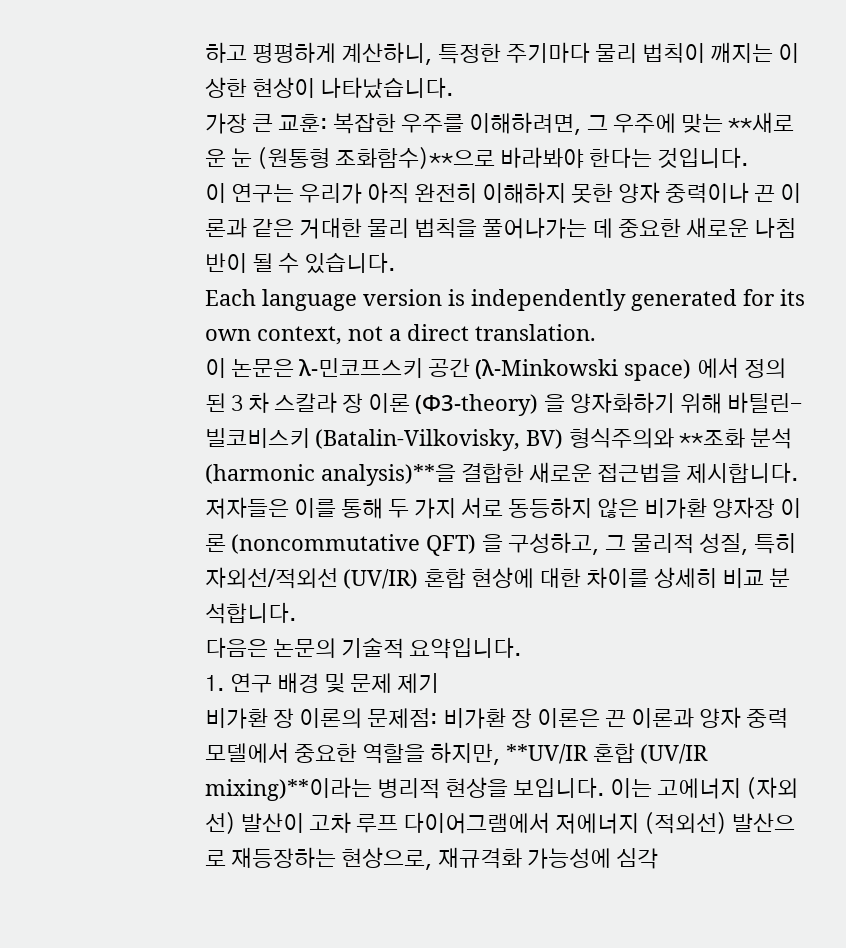하고 평평하게 계산하니, 특정한 주기마다 물리 법칙이 깨지는 이상한 현상이 나타났습니다.
가장 큰 교훈: 복잡한 우주를 이해하려면, 그 우주에 맞는 **새로운 눈 (원통형 조화함수)**으로 바라봐야 한다는 것입니다.
이 연구는 우리가 아직 완전히 이해하지 못한 양자 중력이나 끈 이론과 같은 거대한 물리 법칙을 풀어나가는 데 중요한 새로운 나침반이 될 수 있습니다.
Each language version is independently generated for its own context, not a direct translation.
이 논문은 λ-민코프스키 공간 (λ-Minkowski space) 에서 정의된 3 차 스칼라 장 이론 (Φ3-theory) 을 양자화하기 위해 바틸린-빌코비스키 (Batalin-Vilkovisky, BV) 형식주의와 **조화 분석 (harmonic analysis)**을 결합한 새로운 접근법을 제시합니다. 저자들은 이를 통해 두 가지 서로 동등하지 않은 비가환 양자장 이론 (noncommutative QFT) 을 구성하고, 그 물리적 성질, 특히 자외선/적외선 (UV/IR) 혼합 현상에 대한 차이를 상세히 비교 분석합니다.
다음은 논문의 기술적 요약입니다.
1. 연구 배경 및 문제 제기
비가환 장 이론의 문제점: 비가환 장 이론은 끈 이론과 양자 중력 모델에서 중요한 역할을 하지만, **UV/IR 혼합 (UV/IR mixing)**이라는 병리적 현상을 보입니다. 이는 고에너지 (자외선) 발산이 고차 루프 다이어그램에서 저에너지 (적외선) 발산으로 재등장하는 현상으로, 재규격화 가능성에 심각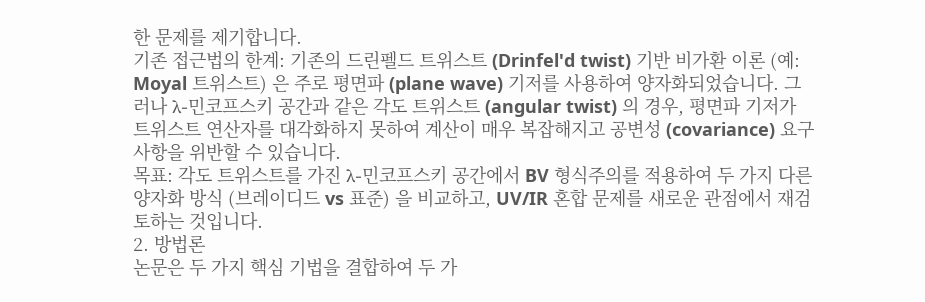한 문제를 제기합니다.
기존 접근법의 한계: 기존의 드린펠드 트위스트 (Drinfel'd twist) 기반 비가환 이론 (예: Moyal 트위스트) 은 주로 평면파 (plane wave) 기저를 사용하여 양자화되었습니다. 그러나 λ-민코프스키 공간과 같은 각도 트위스트 (angular twist) 의 경우, 평면파 기저가 트위스트 연산자를 대각화하지 못하여 계산이 매우 복잡해지고 공변성 (covariance) 요구 사항을 위반할 수 있습니다.
목표: 각도 트위스트를 가진 λ-민코프스키 공간에서 BV 형식주의를 적용하여 두 가지 다른 양자화 방식 (브레이디드 vs 표준) 을 비교하고, UV/IR 혼합 문제를 새로운 관점에서 재검토하는 것입니다.
2. 방법론
논문은 두 가지 핵심 기법을 결합하여 두 가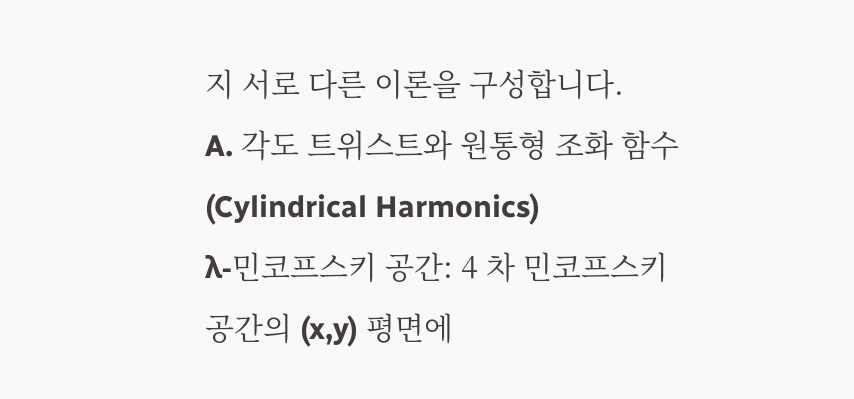지 서로 다른 이론을 구성합니다.
A. 각도 트위스트와 원통형 조화 함수 (Cylindrical Harmonics)
λ-민코프스키 공간: 4 차 민코프스키 공간의 (x,y) 평면에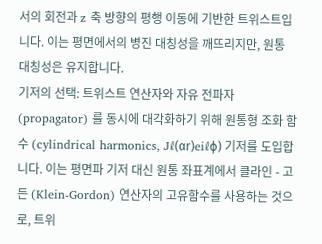서의 회전과 z 축 방향의 평행 이동에 기반한 트위스트입니다. 이는 평면에서의 병진 대칭성을 깨뜨리지만, 원통 대칭성은 유지합니다.
기저의 선택: 트위스트 연산자와 자유 전파자 (propagator) 를 동시에 대각화하기 위해 원통형 조화 함수 (cylindrical harmonics, Jℓ(αr)eiℓϕ) 기저를 도입합니다. 이는 평면파 기저 대신 원통 좌표계에서 클라인 - 고든 (Klein-Gordon) 연산자의 고유함수를 사용하는 것으로, 트위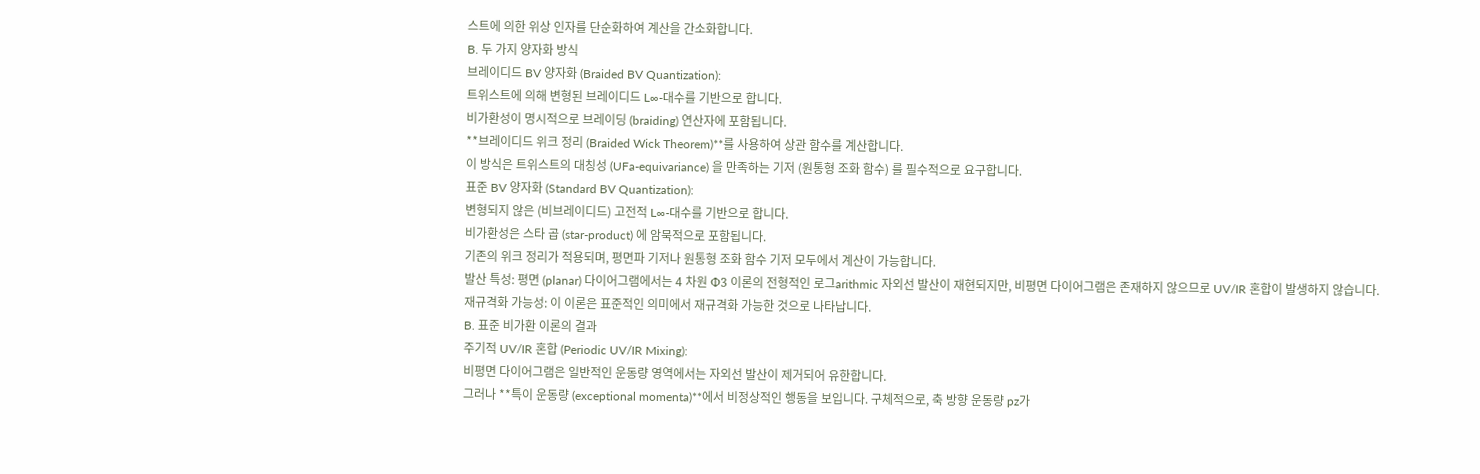스트에 의한 위상 인자를 단순화하여 계산을 간소화합니다.
B. 두 가지 양자화 방식
브레이디드 BV 양자화 (Braided BV Quantization):
트위스트에 의해 변형된 브레이디드 L∞-대수를 기반으로 합니다.
비가환성이 명시적으로 브레이딩 (braiding) 연산자에 포함됩니다.
**브레이디드 위크 정리 (Braided Wick Theorem)**를 사용하여 상관 함수를 계산합니다.
이 방식은 트위스트의 대칭성 (UFa-equivariance) 을 만족하는 기저 (원통형 조화 함수) 를 필수적으로 요구합니다.
표준 BV 양자화 (Standard BV Quantization):
변형되지 않은 (비브레이디드) 고전적 L∞-대수를 기반으로 합니다.
비가환성은 스타 곱 (star-product) 에 암묵적으로 포함됩니다.
기존의 위크 정리가 적용되며, 평면파 기저나 원통형 조화 함수 기저 모두에서 계산이 가능합니다.
발산 특성: 평면 (planar) 다이어그램에서는 4 차원 Φ3 이론의 전형적인 로그arithmic 자외선 발산이 재현되지만, 비평면 다이어그램은 존재하지 않으므로 UV/IR 혼합이 발생하지 않습니다.
재규격화 가능성: 이 이론은 표준적인 의미에서 재규격화 가능한 것으로 나타납니다.
B. 표준 비가환 이론의 결과
주기적 UV/IR 혼합 (Periodic UV/IR Mixing):
비평면 다이어그램은 일반적인 운동량 영역에서는 자외선 발산이 제거되어 유한합니다.
그러나 **특이 운동량 (exceptional momenta)**에서 비정상적인 행동을 보입니다. 구체적으로, 축 방향 운동량 pz가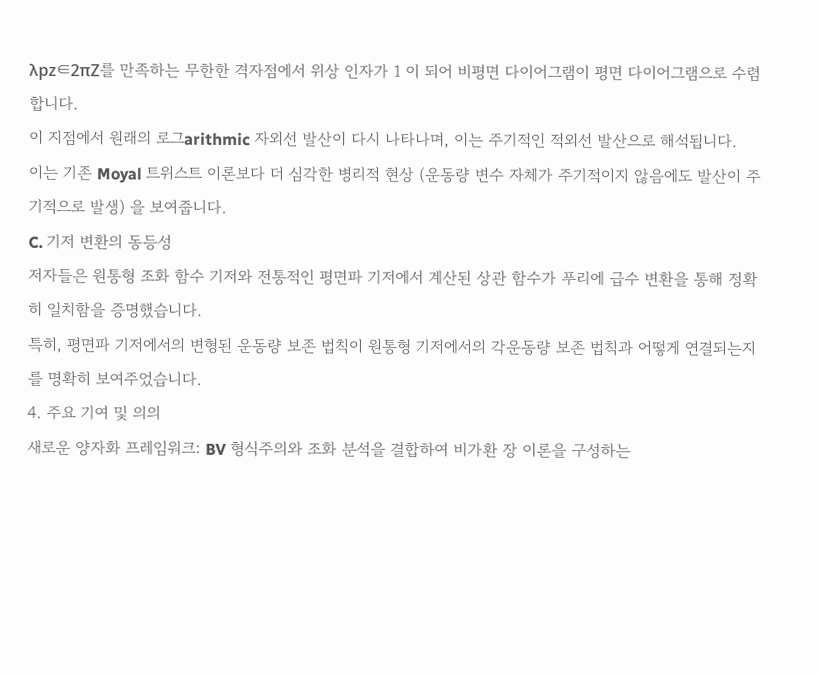λpz∈2πZ를 만족하는 무한한 격자점에서 위상 인자가 1 이 되어 비평면 다이어그램이 평면 다이어그램으로 수렴합니다.
이 지점에서 원래의 로그arithmic 자외선 발산이 다시 나타나며, 이는 주기적인 적외선 발산으로 해석됩니다.
이는 기존 Moyal 트위스트 이론보다 더 심각한 병리적 현상 (운동량 변수 자체가 주기적이지 않음에도 발산이 주기적으로 발생) 을 보여줍니다.
C. 기저 변환의 동등성
저자들은 원통형 조화 함수 기저와 전통적인 평면파 기저에서 계산된 상관 함수가 푸리에 급수 변환을 통해 정확히 일치함을 증명했습니다.
특히, 평면파 기저에서의 변형된 운동량 보존 법칙이 원통형 기저에서의 각운동량 보존 법칙과 어떻게 연결되는지를 명확히 보여주었습니다.
4. 주요 기여 및 의의
새로운 양자화 프레임워크: BV 형식주의와 조화 분석을 결합하여 비가환 장 이론을 구성하는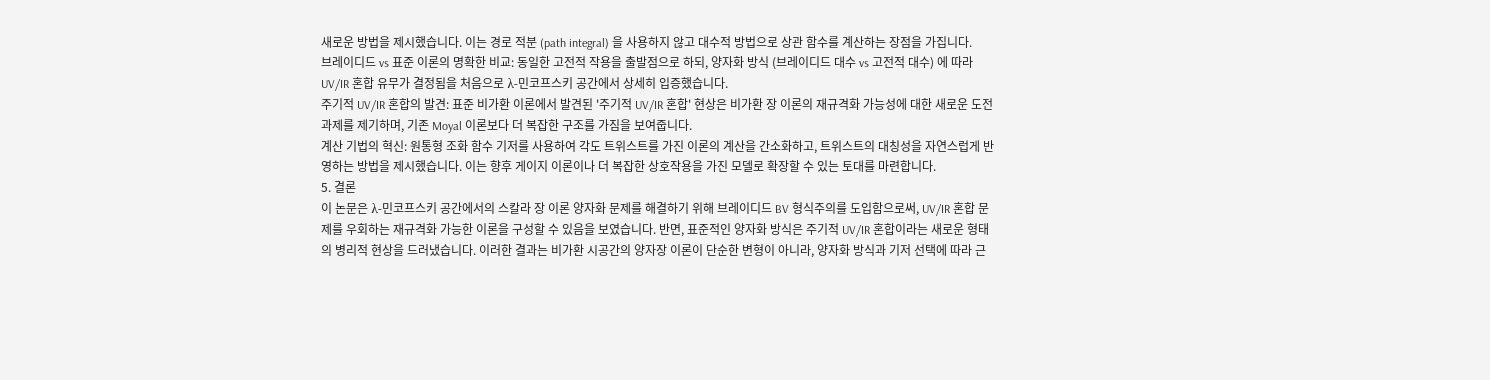새로운 방법을 제시했습니다. 이는 경로 적분 (path integral) 을 사용하지 않고 대수적 방법으로 상관 함수를 계산하는 장점을 가집니다.
브레이디드 vs 표준 이론의 명확한 비교: 동일한 고전적 작용을 출발점으로 하되, 양자화 방식 (브레이디드 대수 vs 고전적 대수) 에 따라 UV/IR 혼합 유무가 결정됨을 처음으로 λ-민코프스키 공간에서 상세히 입증했습니다.
주기적 UV/IR 혼합의 발견: 표준 비가환 이론에서 발견된 '주기적 UV/IR 혼합' 현상은 비가환 장 이론의 재규격화 가능성에 대한 새로운 도전 과제를 제기하며, 기존 Moyal 이론보다 더 복잡한 구조를 가짐을 보여줍니다.
계산 기법의 혁신: 원통형 조화 함수 기저를 사용하여 각도 트위스트를 가진 이론의 계산을 간소화하고, 트위스트의 대칭성을 자연스럽게 반영하는 방법을 제시했습니다. 이는 향후 게이지 이론이나 더 복잡한 상호작용을 가진 모델로 확장할 수 있는 토대를 마련합니다.
5. 결론
이 논문은 λ-민코프스키 공간에서의 스칼라 장 이론 양자화 문제를 해결하기 위해 브레이디드 BV 형식주의를 도입함으로써, UV/IR 혼합 문제를 우회하는 재규격화 가능한 이론을 구성할 수 있음을 보였습니다. 반면, 표준적인 양자화 방식은 주기적 UV/IR 혼합이라는 새로운 형태의 병리적 현상을 드러냈습니다. 이러한 결과는 비가환 시공간의 양자장 이론이 단순한 변형이 아니라, 양자화 방식과 기저 선택에 따라 근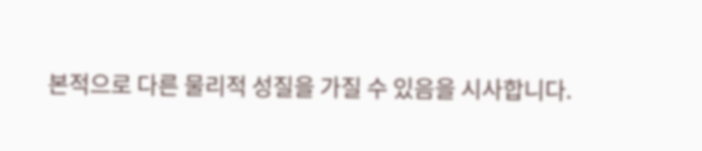본적으로 다른 물리적 성질을 가질 수 있음을 시사합니다.